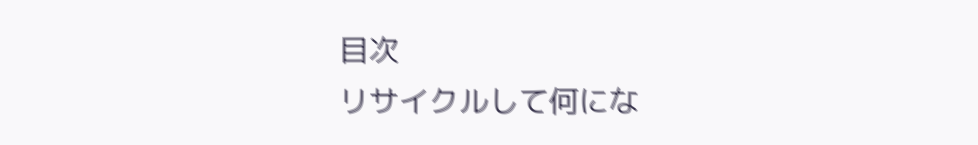目次
リサイクルして何にな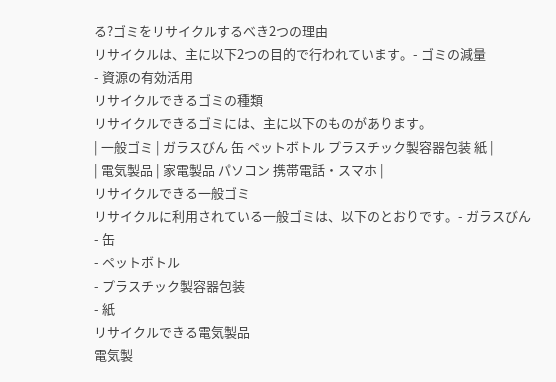る?ゴミをリサイクルするべき2つの理由
リサイクルは、主に以下2つの目的で行われています。- ゴミの減量
- 資源の有効活用
リサイクルできるゴミの種類
リサイクルできるゴミには、主に以下のものがあります。
| 一般ゴミ | ガラスびん 缶 ペットボトル プラスチック製容器包装 紙 |
| 電気製品 | 家電製品 パソコン 携帯電話・スマホ |
リサイクルできる一般ゴミ
リサイクルに利用されている一般ゴミは、以下のとおりです。- ガラスびん
- 缶
- ペットボトル
- プラスチック製容器包装
- 紙
リサイクルできる電気製品
電気製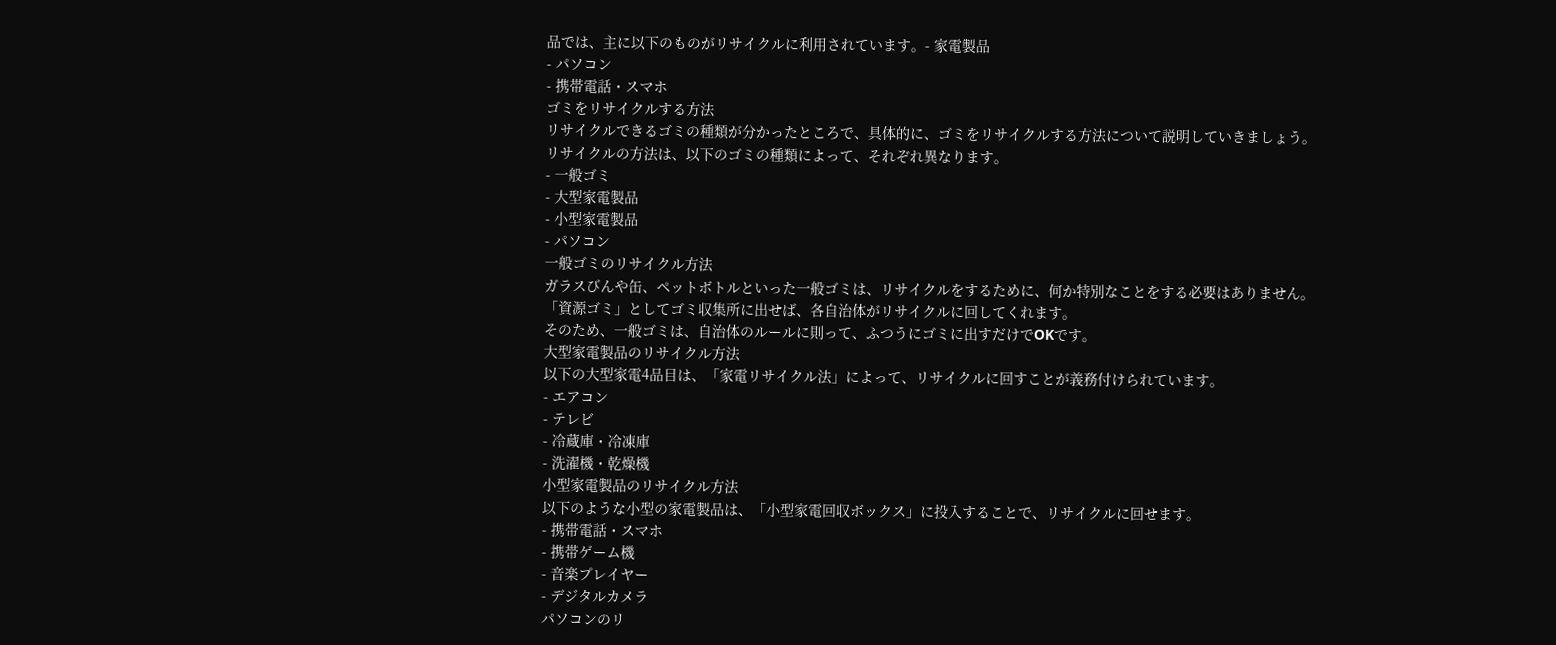品では、主に以下のものがリサイクルに利用されています。- 家電製品
- パソコン
- 携帯電話・スマホ
ゴミをリサイクルする方法
リサイクルできるゴミの種類が分かったところで、具体的に、ゴミをリサイクルする方法について説明していきましょう。
リサイクルの方法は、以下のゴミの種類によって、それぞれ異なります。
- 一般ゴミ
- 大型家電製品
- 小型家電製品
- パソコン
一般ゴミのリサイクル方法
ガラスびんや缶、ペットボトルといった一般ゴミは、リサイクルをするために、何か特別なことをする必要はありません。
「資源ゴミ」としてゴミ収集所に出せば、各自治体がリサイクルに回してくれます。
そのため、一般ゴミは、自治体のルールに則って、ふつうにゴミに出すだけでOKです。
大型家電製品のリサイクル方法
以下の大型家電4品目は、「家電リサイクル法」によって、リサイクルに回すことが義務付けられています。
- エアコン
- テレビ
- 冷蔵庫・冷凍庫
- 洗濯機・乾燥機
小型家電製品のリサイクル方法
以下のような小型の家電製品は、「小型家電回収ボックス」に投入することで、リサイクルに回せます。
- 携帯電話・スマホ
- 携帯ゲーム機
- 音楽プレイヤー
- デジタルカメラ
パソコンのリ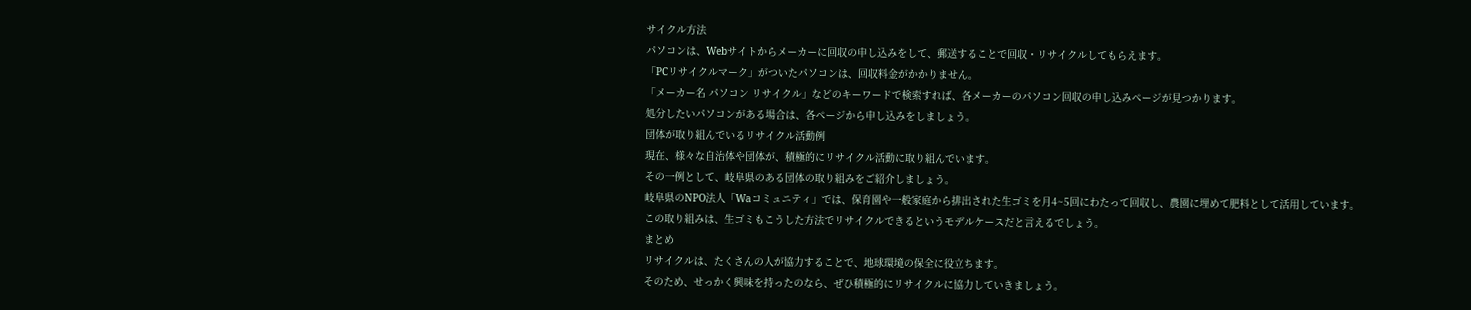サイクル方法
パソコンは、Webサイトからメーカーに回収の申し込みをして、郵送することで回収・リサイクルしてもらえます。
「PCリサイクルマーク」がついたパソコンは、回収料金がかかりません。
「メーカー名 パソコン リサイクル」などのキーワードで検索すれば、各メーカーのパソコン回収の申し込みページが見つかります。
処分したいパソコンがある場合は、各ページから申し込みをしましょう。
団体が取り組んでいるリサイクル活動例
現在、様々な自治体や団体が、積極的にリサイクル活動に取り組んでいます。
その一例として、岐阜県のある団体の取り組みをご紹介しましょう。
岐阜県のNPO法人「Waコミュニティ」では、保育園や一般家庭から排出された生ゴミを月4~5回にわたって回収し、農園に埋めて肥料として活用しています。
この取り組みは、生ゴミもこうした方法でリサイクルできるというモデルケースだと言えるでしょう。
まとめ
リサイクルは、たくさんの人が協力することで、地球環境の保全に役立ちます。
そのため、せっかく興味を持ったのなら、ぜひ積極的にリサイクルに協力していきましょう。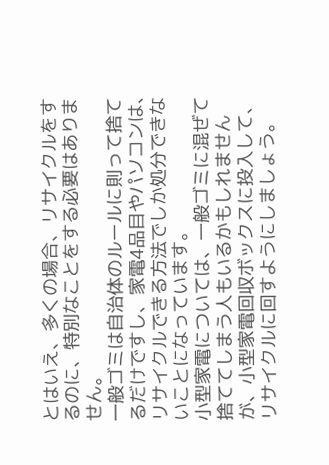とはいえ、多くの場合、リサイクルをするのに、特別なことをする必要はありません。
一般ゴミは自治体のルールに則って捨てるだけですし、家電4品目やパソコンは、リサイクルできる方法でしか処分できないことになっています。
小型家電については、一般ゴミに混ぜて捨ててしまう人もいるかもしれませんが、小型家電回収ボックスに投入して、リサイクルに回すようにしましょう。